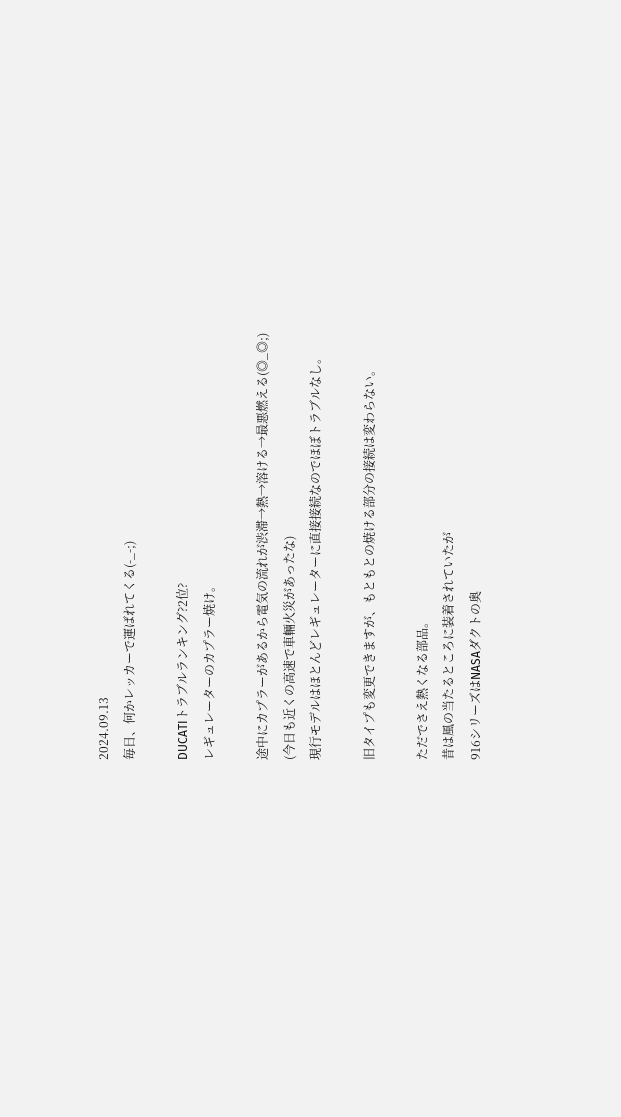2024.09.13
毎日、何かレッカーで運ばれてくる(-_-;)

DUCATIトラブルランキング?2位?
レギュレーターのカプラー焼け。

途中にカプラーがあるから電気の流れが渋滞→熱→溶ける→最悪燃える(◎_◎;)
(今日も近くの高速で車輛火災があったな)
現行モデルはほとんどレギュレーターに直接接続なのでほぼトラブルなし。

旧タイプも変更できますが、もともとの焼ける部分の接続は変わらない。

ただでさえ熱くなる部品。
昔は風の当たるところに装着されていたが
916シリーズはNASAダクトの奥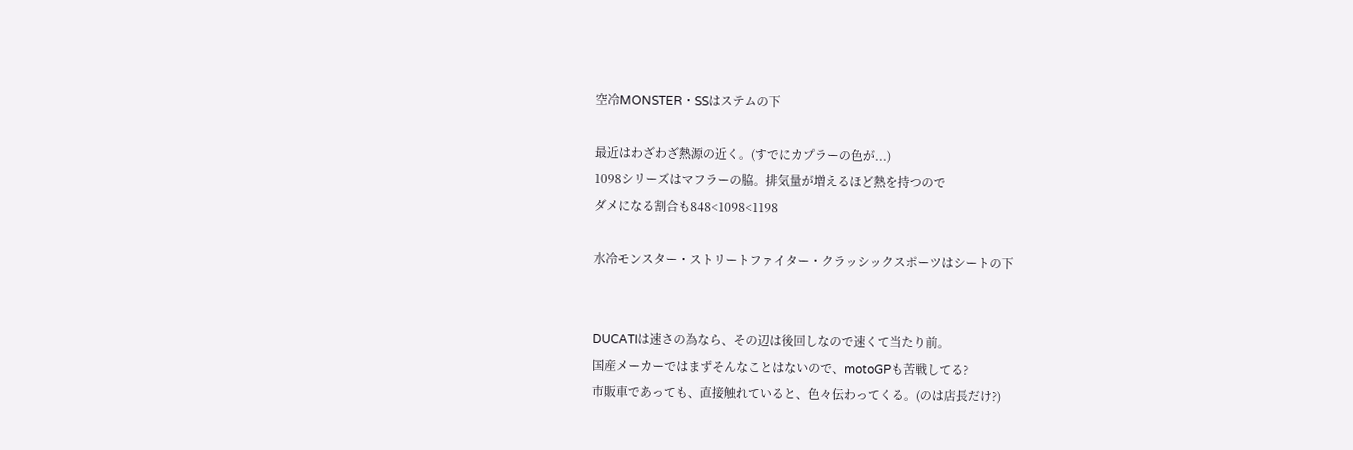空冷MONSTER・SSはステムの下

最近はわざわざ熱源の近く。(すでにカプラーの色が...)
1098シリーズはマフラーの脇。排気量が増えるほど熱を持つので
ダメになる割合も848<1098<1198

水冷モンスター・ストリートファイター・クラッシックスポーツはシートの下


DUCATIは速さの為なら、その辺は後回しなので速くて当たり前。
国産メーカーではまずそんなことはないので、motoGPも苦戦してる?
市販車であっても、直接触れていると、色々伝わってくる。(のは店長だけ?)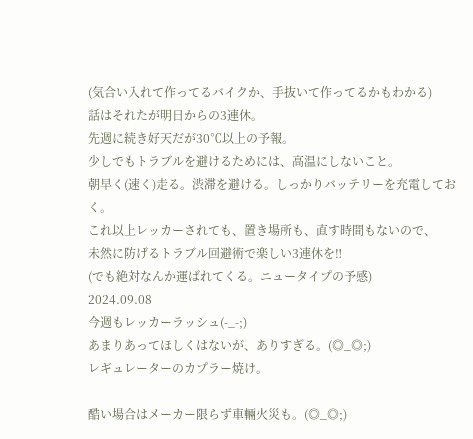(気合い入れて作ってるバイクか、手抜いて作ってるかもわかる)
話はそれたが明日からの3連休。
先週に続き好天だが30℃以上の予報。
少しでもトラブルを避けるためには、高温にしないこと。
朝早く(速く)走る。渋滞を避ける。しっかりバッテリーを充電しておく。
これ以上レッカーされても、置き場所も、直す時間もないので、
未然に防げるトラブル回避術で楽しい3連休を‼
(でも絶対なんか運ばれてくる。ニュータイプの予感)
2024.09.08
今週もレッカーラッシュ(-_-;)
あまりあってほしくはないが、ありすぎる。(◎_◎;)
レギュレーターのカプラー焼け。

酷い場合はメーカー限らず車輛火災も。(◎_◎;)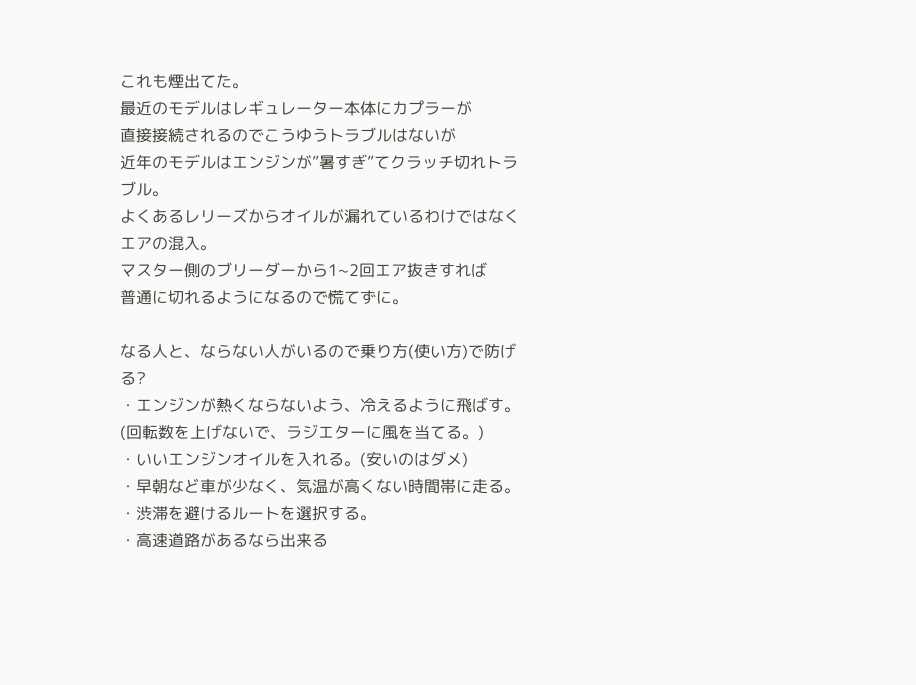これも煙出てた。
最近のモデルはレギュレーター本体にカプラーが
直接接続されるのでこうゆうトラブルはないが
近年のモデルはエンジンが”暑すぎ”てクラッチ切れトラブル。
よくあるレリーズからオイルが漏れているわけではなく
エアの混入。
マスター側のブリーダーから1~2回エア抜きすれば
普通に切れるようになるので慌てずに。

なる人と、ならない人がいるので乗り方(使い方)で防げる?
・エンジンが熱くならないよう、冷えるように飛ばす。
(回転数を上げないで、ラジエターに風を当てる。)
・いいエンジンオイルを入れる。(安いのはダメ)
・早朝など車が少なく、気温が高くない時間帯に走る。
・渋滞を避けるルートを選択する。
・高速道路があるなら出来る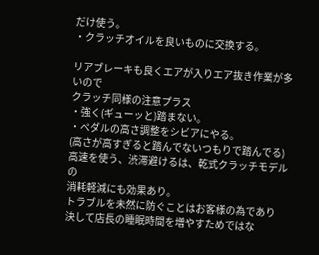だけ使う。
・クラッチオイルを良いものに交換する。

リアブレーキも良くエアが入りエア抜き作業が多いので
クラッチ同様の注意プラス
・強く(ギューッと)踏まない。
・ペダルの高さ調整をシビアにやる。
(高さが高すぎると踏んでないつもりで踏んでる)
高速を使う、渋滞避けるは、乾式クラッチモデルの
消耗軽減にも効果あり。
トラブルを未然に防ぐことはお客様の為であり
決して店長の睡眠時間を増やすためではな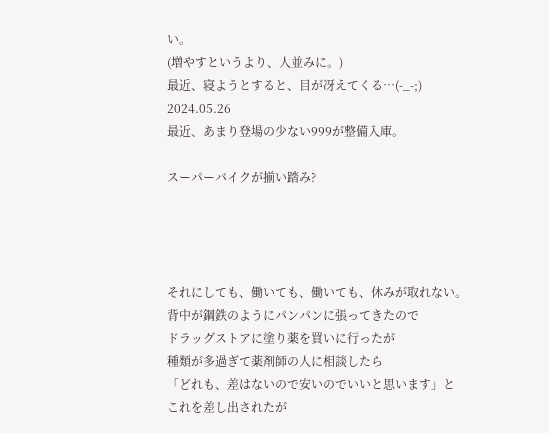い。
(増やすというより、人並みに。)
最近、寝ようとすると、目が冴えてくる…(-_-;)
2024.05.26
最近、あまり登場の少ない999が整備入庫。

スーパーバイクが揃い踏み?




それにしても、働いても、働いても、休みが取れない。
背中が鋼鉄のようにパンパンに張ってきたので
ドラッグストアに塗り薬を買いに行ったが
種類が多過ぎて薬剤師の人に相談したら
「どれも、差はないので安いのでいいと思います」と
これを差し出されたが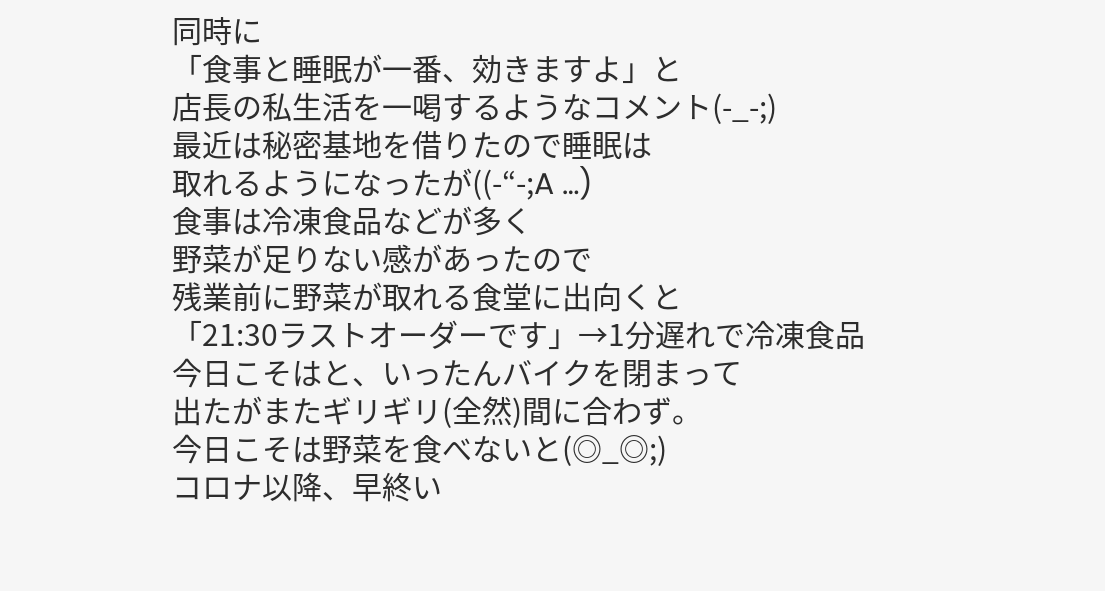同時に
「食事と睡眠が一番、効きますよ」と
店長の私生活を一喝するようなコメント(-_-;)
最近は秘密基地を借りたので睡眠は
取れるようになったが((-“-;A …)
食事は冷凍食品などが多く
野菜が足りない感があったので
残業前に野菜が取れる食堂に出向くと
「21:30ラストオーダーです」→1分遅れで冷凍食品
今日こそはと、いったんバイクを閉まって
出たがまたギリギリ(全然)間に合わず。
今日こそは野菜を食べないと(◎_◎;)
コロナ以降、早終い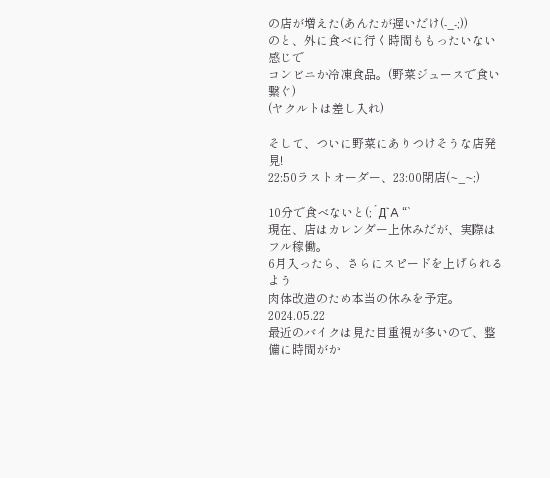の店が増えた(あんたが遅いだけ(-_-;))
のと、外に食べに行く時間ももったいない感じで
コンビニか冷凍食品。(野菜ジュースで食い繋ぐ)
(ヤクルトは差し入れ)

そして、ついに野菜にありつけそうな店発見!
22:50ラストオーダー、23:00閉店(~_~;)

10分で食べないと(;´Д`A “`
現在、店はカレンダー上休みだが、実際はフル稼働。
6月入ったら、さらにスピードを上げられるよう
肉体改造のため本当の休みを予定。
2024.05.22
最近のバイクは見た目重視が多いので、整備に時間がか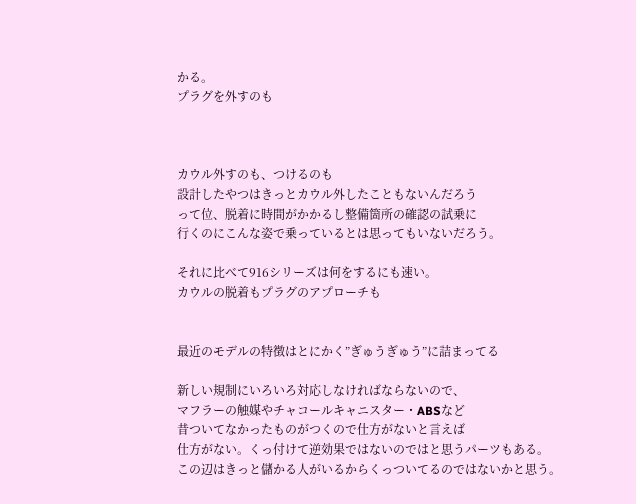かる。
プラグを外すのも



カウル外すのも、つけるのも
設計したやつはきっとカウル外したこともないんだろう
って位、脱着に時間がかかるし整備箇所の確認の試乗に
行くのにこんな姿で乗っているとは思ってもいないだろう。

それに比べて916シリーズは何をするにも速い。
カウルの脱着もプラグのアプローチも


最近のモデルの特徴はとにかく”ぎゅうぎゅう”に詰まってる

新しい規制にいろいろ対応しなければならないので、
マフラーの触媒やチャコールキャニスター・ABSなど
昔ついてなかったものがつくので仕方がないと言えば
仕方がない。くっ付けて逆効果ではないのではと思うパーツもある。
この辺はきっと儲かる人がいるからくっついてるのではないかと思う。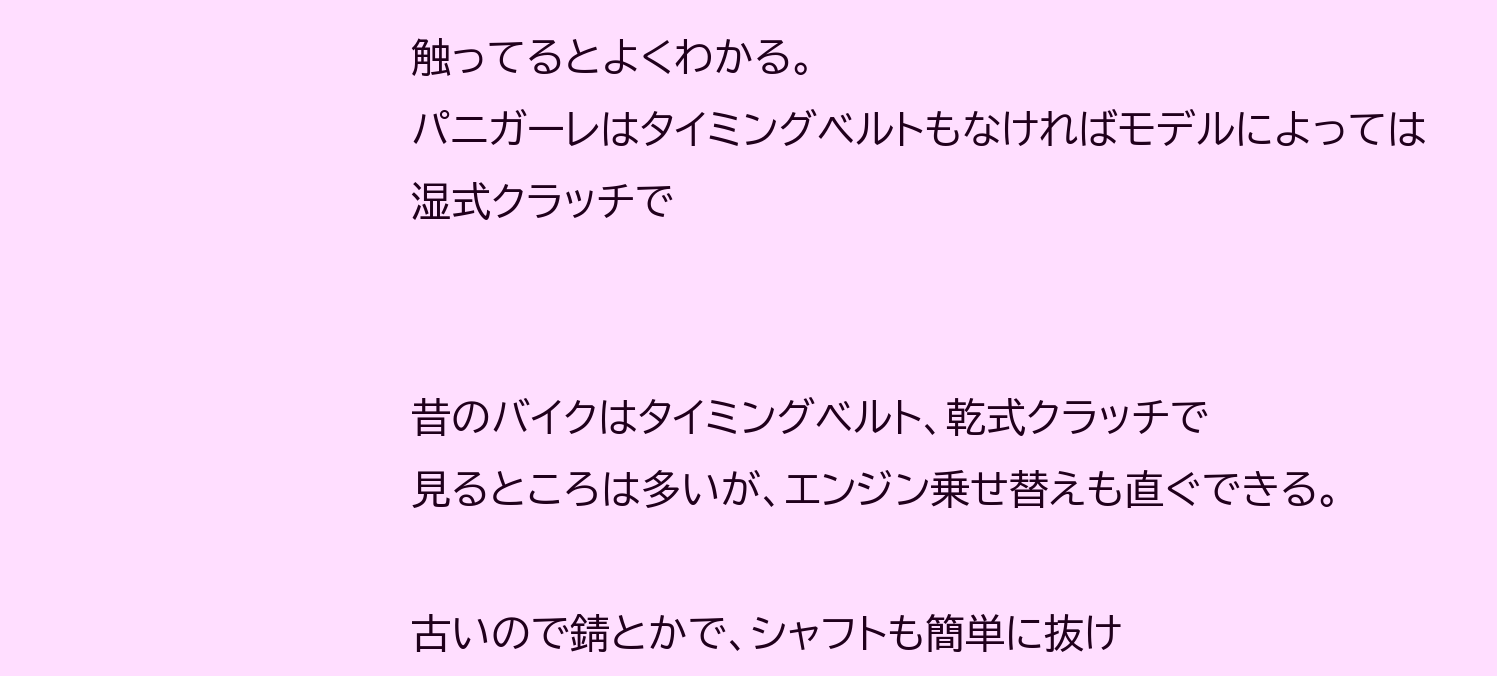触ってるとよくわかる。
パニガーレはタイミングベルトもなければモデルによっては
湿式クラッチで


昔のバイクはタイミングベルト、乾式クラッチで
見るところは多いが、エンジン乗せ替えも直ぐできる。

古いので錆とかで、シャフトも簡単に抜け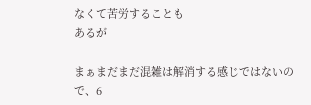なくて苦労することも
あるが

まぁまだまだ混雑は解消する感じではないので、6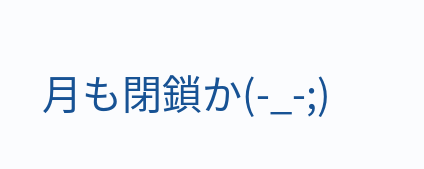月も閉鎖か(-_-;)